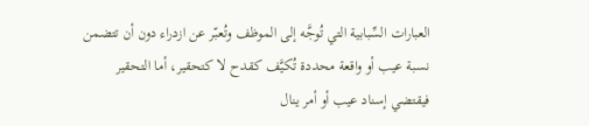العبارات السِّبابية التي تُوجَّه إلى الموظف وتُعبّر عن ازدراء دون أن تتضمن نسبة عيب أو واقعة محددة تُكيَّف كقدح لا كتحقير، أما التحقير فيقتضي إسناد عيب أو أمر ينال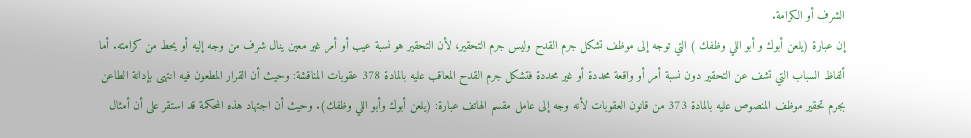الشرف أو الكرامة.
إن عبارة (يلعن أبوك و أبو اللي وظفك ) التي توجه إلى موظف تشكل جرم القدح وليس جرم التحقير، لأن التحقير هو نسبة عيب أو أمر غير معين ينال شرف من وجه إليه أو يحط من كرامته. أما ألفاظ السباب التي تشف عن التحقير دون نسبة أمر أو واقعة محددة أو غير محددة فتشكل جرم القدح المعاقب عليه بالمادة 378 عقوبات المناقشة: وحيث أن القرار المطعون فيه انتهى بإدانة الطاعن بجرم تحقير موظف المنصوص عليه بالمادة 373 من قانون العقوبات لأنه وجه إلى عامل مقسم الهاتف عبارة: (يلعن أبوك وأبو اللي وظفك). وحيث أن اجتهاد هذه المحكمة قد استقر على أن أمثال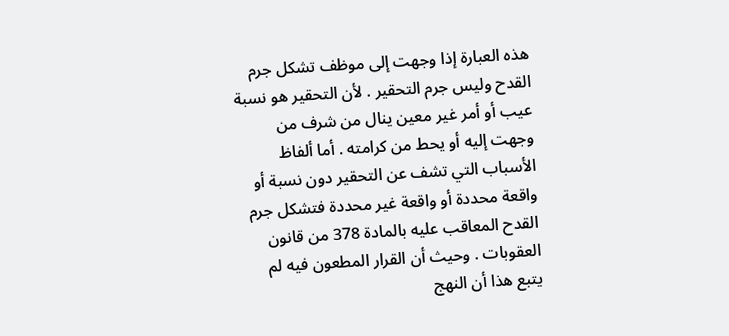هذه العبارة إذا وجهت إلى موظف تشكل جرم القدح وليس جرم التحقير . لأن التحقير هو نسبة عيب أو أمر غير معين ينال من شرف من وجهت إليه أو يحط من كرامته . أما ألفاظ الأسباب التي تشف عن التحقير دون نسبة أو واقعة محددة أو واقعة غير محددة فتشكل جرم القدح المعاقب عليه بالمادة 378 من قانون العقوبات . وحيث أن القرار المطعون فيه لم يتبع هذا أن النهج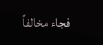فجاء مخالفاً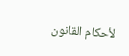لأحكام القانون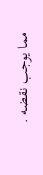مما يوجب نقضه .